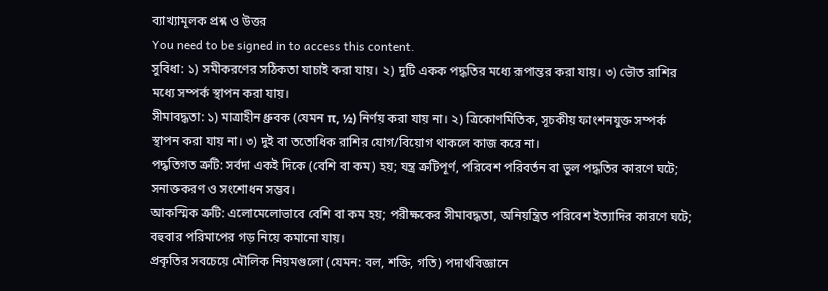ব্যাখ্যামূলক প্রশ্ন ও উত্তর
You need to be signed in to access this content.
সুবিধা: ১) সমীকরণের সঠিকতা যাচাই করা যায়। ২) দুটি একক পদ্ধতির মধ্যে রূপান্তর করা যায়। ৩) ভৌত রাশির মধ্যে সম্পর্ক স্থাপন করা যায়।
সীমাবদ্ধতা: ১) মাত্রাহীন ধ্রুবক (যেমন π, ½) নির্ণয় করা যায় না। ২) ত্রিকোণমিতিক, সূচকীয় ফাংশনযুক্ত সম্পর্ক স্থাপন করা যায় না। ৩) দুই বা ততোধিক রাশির যোগ/বিয়োগ থাকলে কাজ করে না।
পদ্ধতিগত ত্রুটি: সর্বদা একই দিকে (বেশি বা কম) হয়; যন্ত্র ক্রটিপূর্ণ, পরিবেশ পরিবর্তন বা ভুল পদ্ধতির কারণে ঘটে; সনাক্তকরণ ও সংশোধন সম্ভব।
আকস্মিক ত্রুটি: এলোমেলোভাবে বেশি বা কম হয়; পরীক্ষকের সীমাবদ্ধতা, অনিয়ন্ত্রিত পরিবেশ ইত্যাদির কারণে ঘটে; বহুবার পরিমাপের গড় নিয়ে কমানো যায়।
প্রকৃতির সবচেয়ে মৌলিক নিয়মগুলো (যেমন: বল, শক্তি, গতি) পদার্থবিজ্ঞানে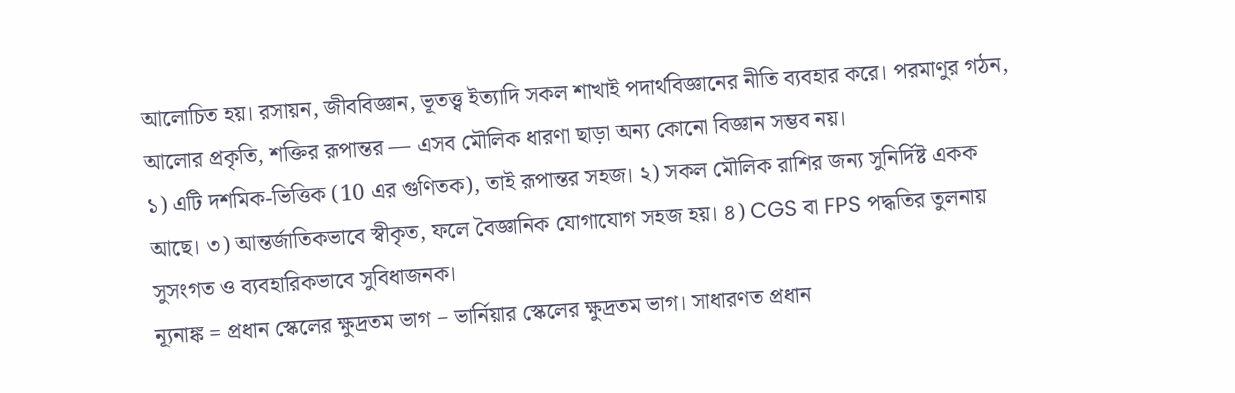আলোচিত হয়। রসায়ন, জীববিজ্ঞান, ভূতত্ত্ব ইত্যাদি সকল শাখাই পদার্থবিজ্ঞানের নীতি ব্যবহার করে। পরমাণুর গঠন, আলোর প্রকৃতি, শক্তির রূপান্তর — এসব মৌলিক ধারণা ছাড়া অন্য কোনো বিজ্ঞান সম্ভব নয়।
১) এটি দশমিক-ভিত্তিক (10 এর গুণিতক), তাই রূপান্তর সহজ। ২) সকল মৌলিক রাশির জন্য সুনির্দিষ্ট একক আছে। ৩) আন্তর্জাতিকভাবে স্বীকৃত, ফলে বৈজ্ঞানিক যোগাযোগ সহজ হয়। ৪) CGS বা FPS পদ্ধতির তুলনায় সুসংগত ও ব্যবহারিকভাবে সুবিধাজনক।
ন্যূনাঙ্ক = প্রধান স্কেলের ক্ষুদ্রতম ভাগ − ভার্নিয়ার স্কেলের ক্ষুদ্রতম ভাগ। সাধারণত প্রধান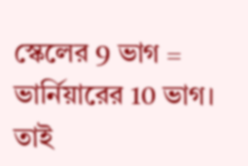স্কেলের 9 ভাগ = ভার্নিয়ারের 10 ভাগ। তাই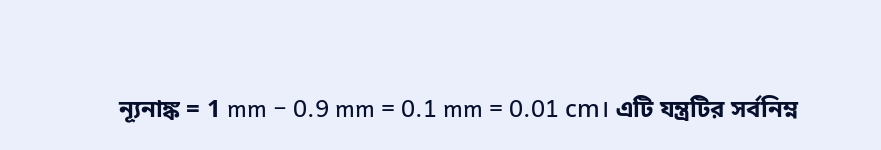ন্যূনাঙ্ক = 1 mm − 0.9 mm = 0.1 mm = 0.01 cm। এটি যন্ত্রটির সর্বনিম্ন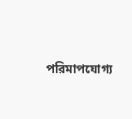পরিমাপযোগ্য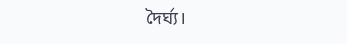দৈর্ঘ্য।